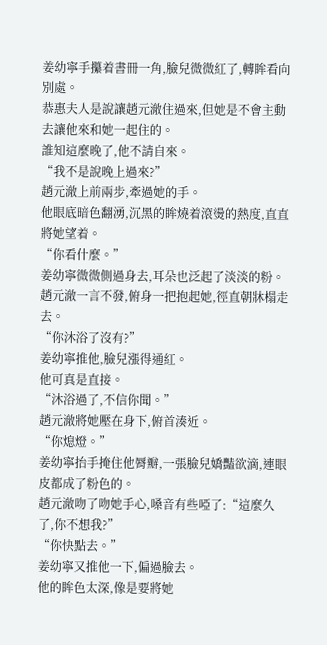姜幼寧手攥着書冊一角,臉兒微微紅了,轉眸看向別處。
恭惠夫人是說讓趙元澈住過來,但她是不會主動去讓他來和她一起住的。
誰知這麼晚了,他不請自來。
“我不是說晚上過來?”
趙元澈上前兩步,牽過她的手。
他眼底暗色翻湧,沉黑的眸燒着滾燙的熱度,直直將她望着。
“你看什麼。”
姜幼寧微微側過身去,耳朵也泛起了淡淡的粉。
趙元澈一言不發,俯身一把抱起她,徑直朝牀榻走去。
“你沐浴了沒有?”
姜幼寧推他,臉兒漲得通紅。
他可真是直接。
“沐浴過了,不信你聞。”
趙元澈將她壓在身下,俯首湊近。
“你熄燈。”
姜幼寧抬手掩住他脣瓣,一張臉兒嬌豔欲滴,連眼皮都成了粉色的。
趙元澈吻了吻她手心,嗓音有些啞了:“這麼久了,你不想我?”
“你快點去。”
姜幼寧又推他一下,偏過臉去。
他的眸色太深,像是要將她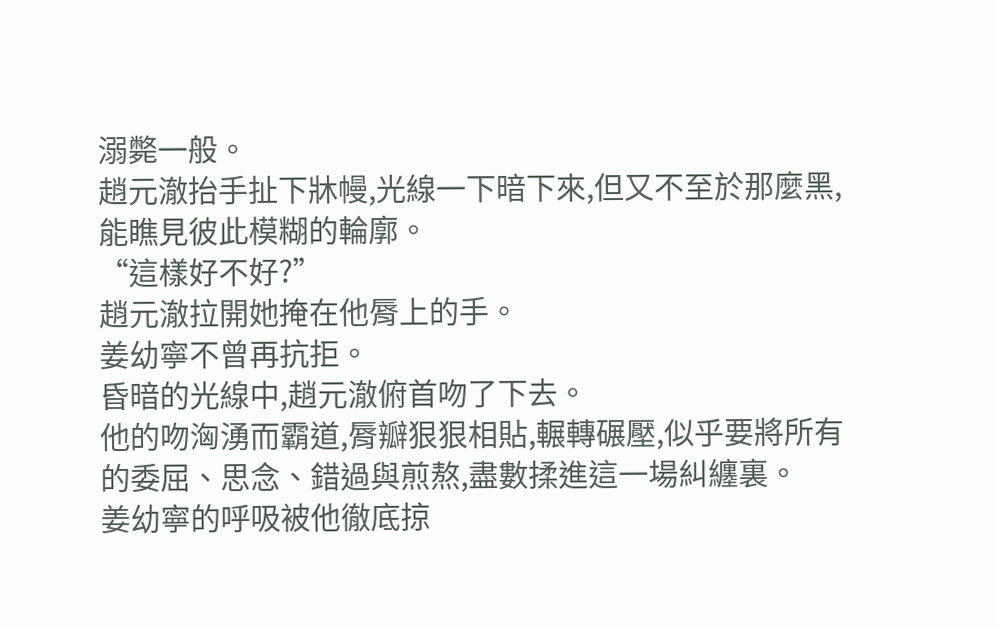溺斃一般。
趙元澈抬手扯下牀幔,光線一下暗下來,但又不至於那麼黑,能瞧見彼此模糊的輪廓。
“這樣好不好?”
趙元澈拉開她掩在他脣上的手。
姜幼寧不曾再抗拒。
昏暗的光線中,趙元澈俯首吻了下去。
他的吻洶湧而霸道,脣瓣狠狠相貼,輾轉碾壓,似乎要將所有的委屈、思念、錯過與煎熬,盡數揉進這一場糾纏裏。
姜幼寧的呼吸被他徹底掠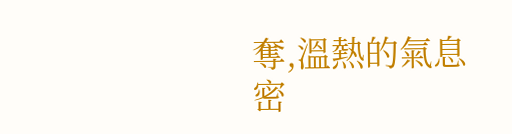奪,溫熱的氣息密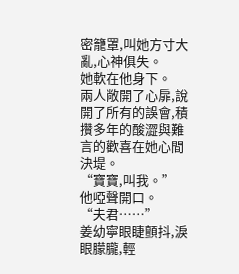密籠罩,叫她方寸大亂,心神俱失。
她軟在他身下。
兩人敞開了心扉,說開了所有的誤會,積攢多年的酸澀與難言的歡喜在她心間決堤。
“寶寶,叫我。”
他啞聲開口。
“夫君……”
姜幼寧眼睫顫抖,淚眼朦朧,輕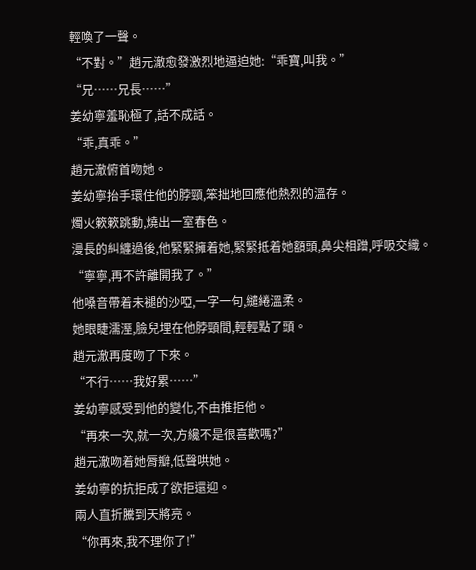輕喚了一聲。
“不對。”趙元澈愈發激烈地逼迫她:“乖寶,叫我。”
“兄……兄長……”
姜幼寧羞恥極了,話不成話。
“乖,真乖。”
趙元澈俯首吻她。
姜幼寧抬手環住他的脖頸,笨拙地回應他熱烈的溫存。
燭火簌簌跳動,燒出一室春色。
漫長的糾纏過後,他緊緊擁着她,緊緊抵着她額頭,鼻尖相蹭,呼吸交織。
“寧寧,再不許離開我了。”
他嗓音帶着未褪的沙啞,一字一句,繾綣溫柔。
她眼睫濡溼,臉兒埋在他脖頸間,輕輕點了頭。
趙元澈再度吻了下來。
“不行……我好累……”
姜幼寧感受到他的變化,不由推拒他。
“再來一次,就一次,方纔不是很喜歡嗎?”
趙元澈吻着她脣瓣,低聲哄她。
姜幼寧的抗拒成了欲拒還迎。
兩人直折騰到天將亮。
“你再來,我不理你了!”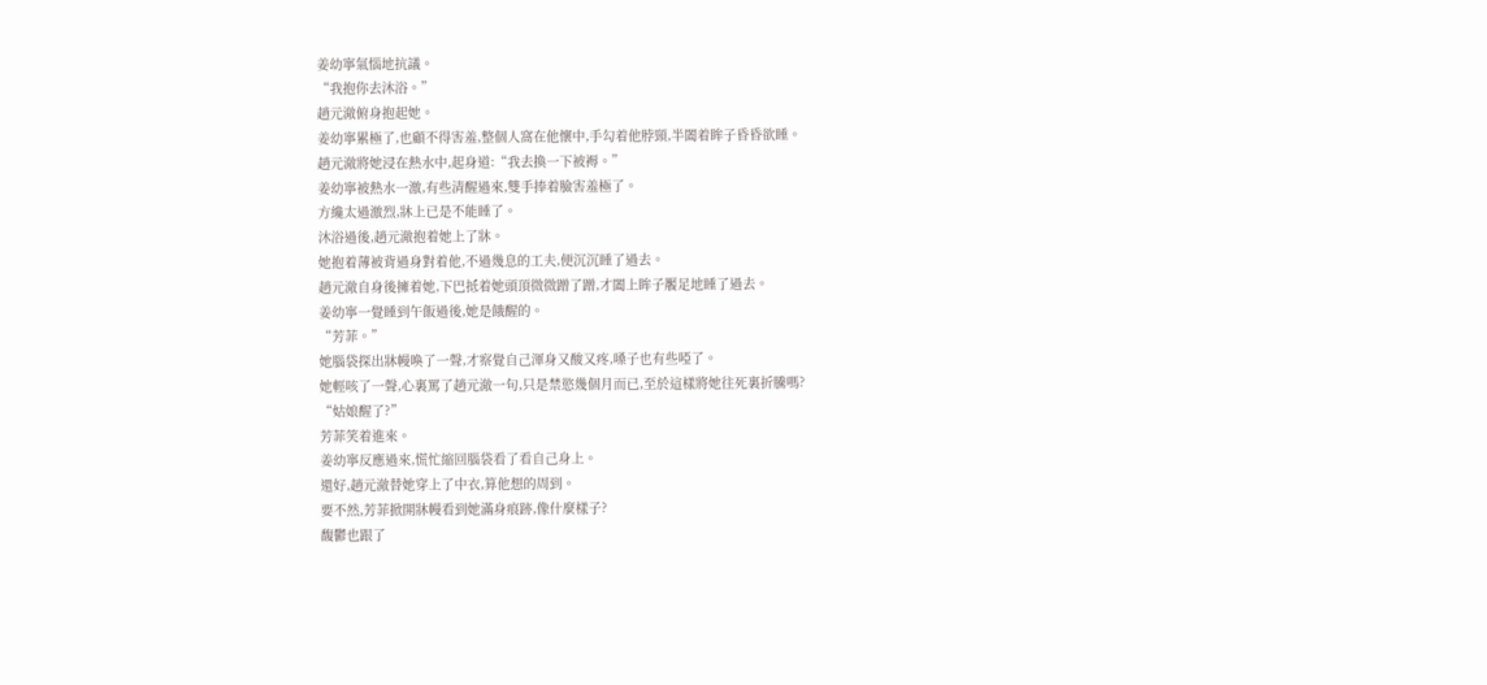姜幼寧氣惱地抗議。
“我抱你去沐浴。”
趙元澈俯身抱起她。
姜幼寧累極了,也顧不得害羞,整個人窩在他懷中,手勾着他脖頸,半闔着眸子昏昏欲睡。
趙元澈將她浸在熱水中,起身道:“我去換一下被褥。”
姜幼寧被熱水一激,有些清醒過來,雙手捧着臉害羞極了。
方纔太過激烈,牀上已是不能睡了。
沐浴過後,趙元澈抱着她上了牀。
她抱着薄被背過身對着他,不過幾息的工夫,便沉沉睡了過去。
趙元澈自身後擁着她,下巴抵着她頭頂微微蹭了蹭,才闔上眸子饜足地睡了過去。
姜幼寧一覺睡到午飯過後,她是餓醒的。
“芳菲。”
她腦袋探出牀幔喚了一聲,才察覺自己渾身又酸又疼,嗓子也有些啞了。
她輕咳了一聲,心裏罵了趙元澈一句,只是禁慾幾個月而已,至於這樣將她往死裏折騰嗎?
“姑娘醒了?”
芳菲笑着進來。
姜幼寧反應過來,慌忙縮回腦袋看了看自己身上。
還好,趙元澈替她穿上了中衣,算他想的周到。
要不然,芳菲掀開牀幔看到她滿身痕跡,像什麼樣子?
馥鬱也跟了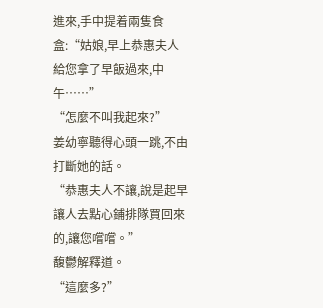進來,手中提着兩隻食盒:“姑娘,早上恭惠夫人給您拿了早飯過來,中午……”
“怎麼不叫我起來?”
姜幼寧聽得心頭一跳,不由打斷她的話。
“恭惠夫人不讓,說是起早讓人去點心鋪排隊買回來的,讓您嚐嚐。”
馥鬱解釋道。
“這麼多?”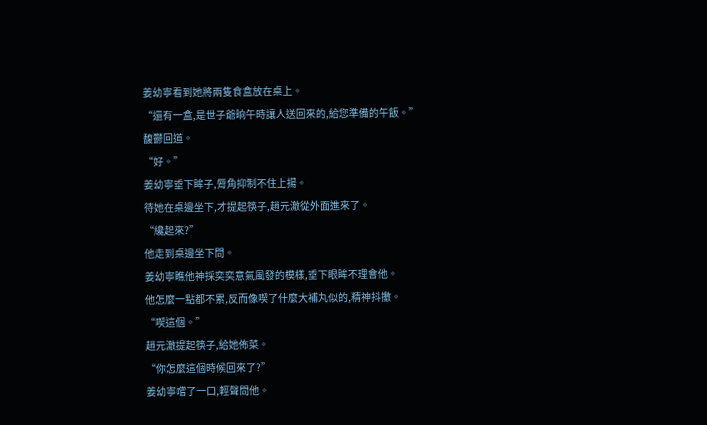姜幼寧看到她將兩隻食盒放在桌上。
“還有一盒,是世子爺晌午時讓人送回來的,給您準備的午飯。”
馥鬱回道。
“好。”
姜幼寧垂下眸子,脣角抑制不住上揚。
待她在桌邊坐下,才提起筷子,趙元澈從外面進來了。
“纔起來?”
他走到桌邊坐下問。
姜幼寧瞧他神採奕奕意氣風發的模樣,垂下眼眸不理會他。
他怎麼一點都不累,反而像喫了什麼大補丸似的,精神抖擻。
“喫這個。”
趙元澈提起筷子,給她佈菜。
“你怎麼這個時候回來了?”
姜幼寧嚐了一口,輕聲問他。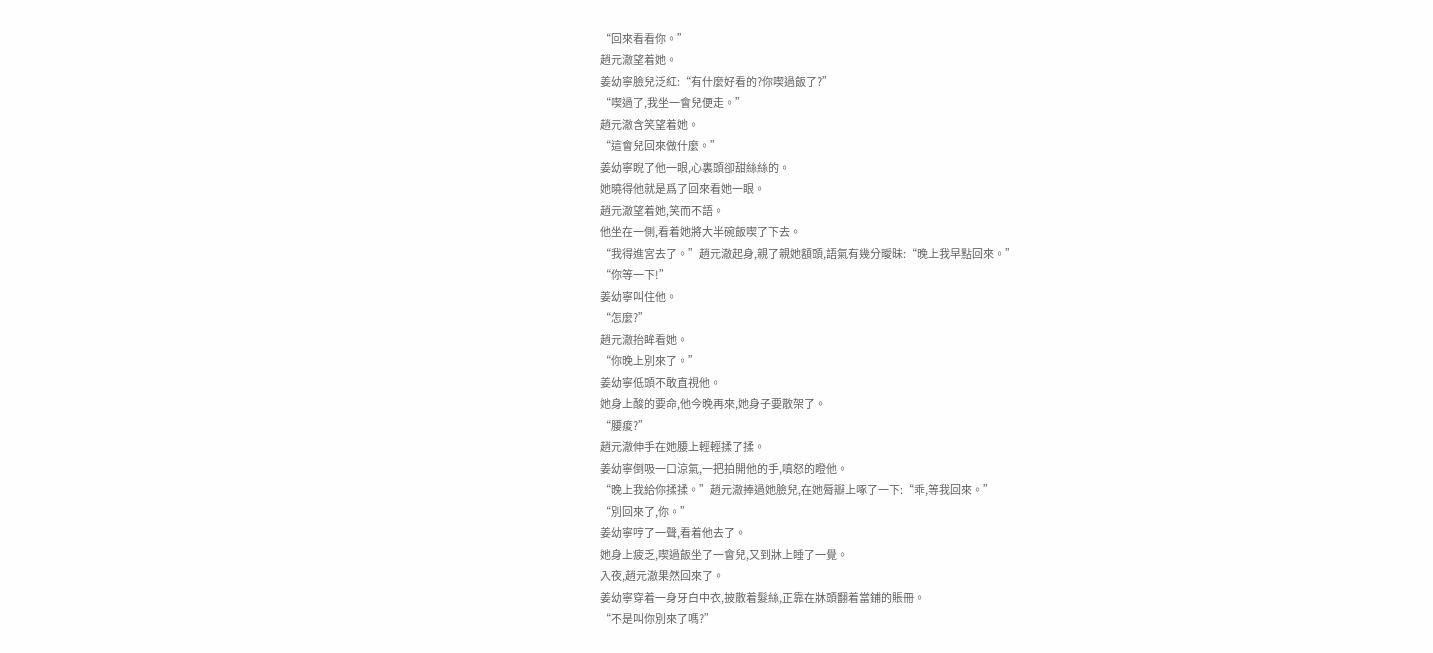“回來看看你。”
趙元澈望着她。
姜幼寧臉兒泛紅:“有什麼好看的?你喫過飯了?”
“喫過了,我坐一會兒便走。”
趙元澈含笑望着她。
“這會兒回來做什麼。”
姜幼寧睨了他一眼,心裏頭卻甜絲絲的。
她曉得他就是爲了回來看她一眼。
趙元澈望着她,笑而不語。
他坐在一側,看着她將大半碗飯喫了下去。
“我得進宮去了。”趙元澈起身,親了親她額頭,語氣有幾分曖昧:“晚上我早點回來。”
“你等一下!”
姜幼寧叫住他。
“怎麼?”
趙元澈抬眸看她。
“你晚上別來了。”
姜幼寧低頭不敢直視他。
她身上酸的要命,他今晚再來,她身子要散架了。
“腰痠?”
趙元澈伸手在她腰上輕輕揉了揉。
姜幼寧倒吸一口涼氣,一把拍開他的手,嗔怒的瞪他。
“晚上我給你揉揉。”趙元澈捧過她臉兒,在她脣瓣上啄了一下:“乖,等我回來。”
“別回來了,你。”
姜幼寧哼了一聲,看着他去了。
她身上疲乏,喫過飯坐了一會兒,又到牀上睡了一覺。
入夜,趙元澈果然回來了。
姜幼寧穿着一身牙白中衣,披散着髮絲,正靠在牀頭翻着當鋪的賬冊。
“不是叫你別來了嗎?”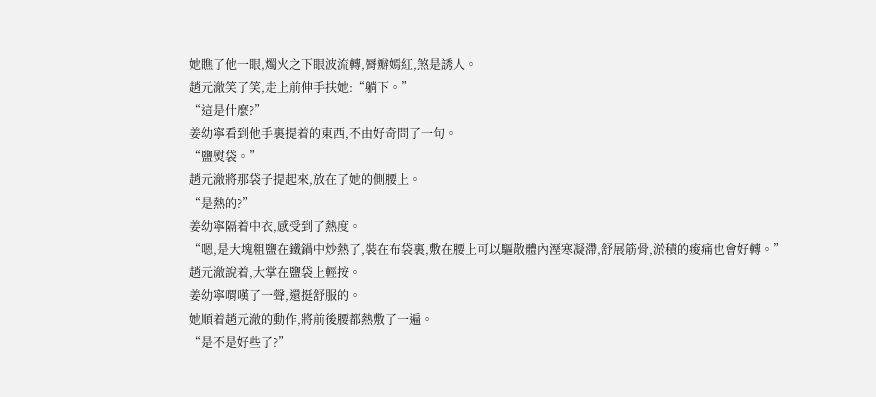她瞧了他一眼,燭火之下眼波流轉,脣瓣嫣紅,煞是誘人。
趙元澈笑了笑,走上前伸手扶她:“躺下。”
“這是什麼?”
姜幼寧看到他手裏提着的東西,不由好奇問了一句。
“鹽熨袋。”
趙元澈將那袋子提起來,放在了她的側腰上。
“是熱的?”
姜幼寧隔着中衣,感受到了熱度。
“嗯,是大塊粗鹽在鐵鍋中炒熱了,裝在布袋裏,敷在腰上可以驅散體內溼寒凝滯,舒展筋骨,淤積的痠痛也會好轉。”
趙元澈說着,大掌在鹽袋上輕按。
姜幼寧喟嘆了一聲,還挺舒服的。
她順着趙元澈的動作,將前後腰都熱敷了一遍。
“是不是好些了?”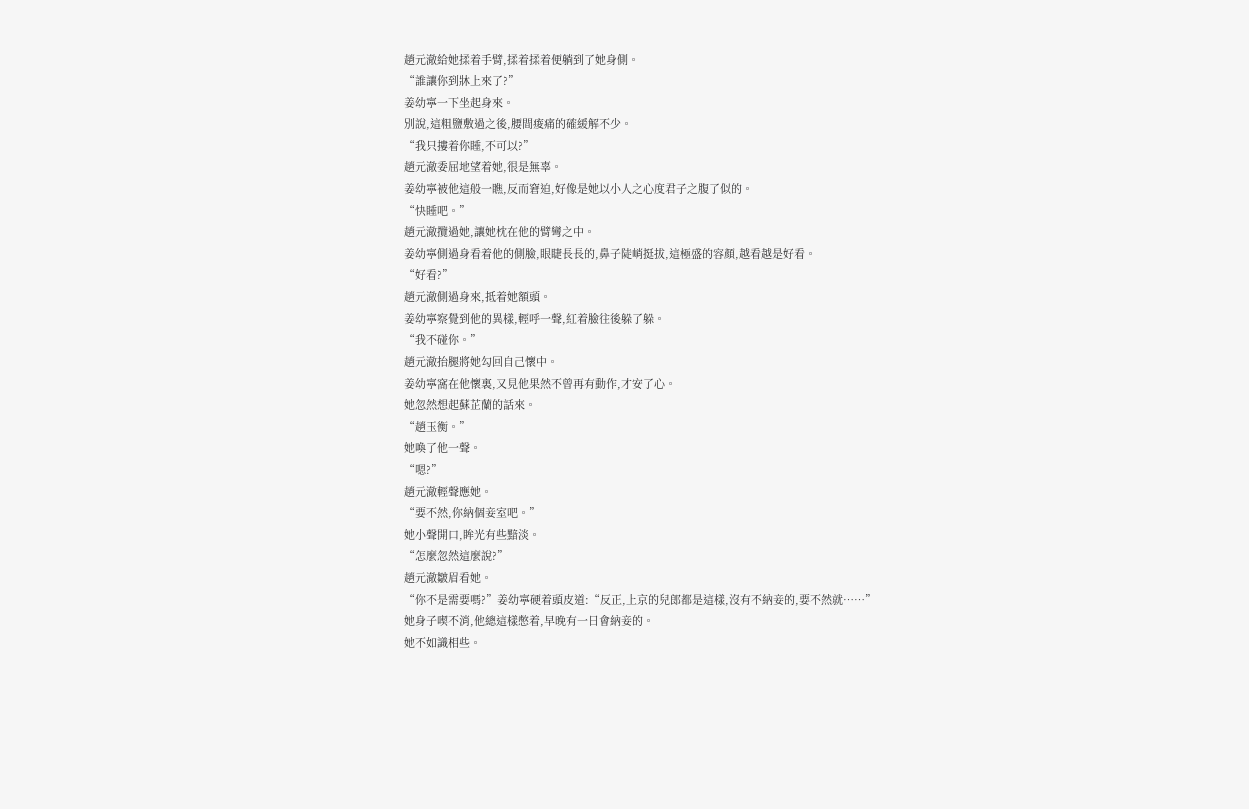趙元澈給她揉着手臂,揉着揉着便躺到了她身側。
“誰讓你到牀上來了?”
姜幼寧一下坐起身來。
別說,這粗鹽敷過之後,腰間痠痛的確緩解不少。
“我只摟着你睡,不可以?”
趙元澈委屈地望着她,很是無辜。
姜幼寧被他這般一瞧,反而窘迫,好像是她以小人之心度君子之腹了似的。
“快睡吧。”
趙元澈攬過她,讓她枕在他的臂彎之中。
姜幼寧側過身看着他的側臉,眼睫長長的,鼻子陡峭挺拔,這極盛的容顏,越看越是好看。
“好看?”
趙元澈側過身來,抵着她額頭。
姜幼寧察覺到他的異樣,輕呼一聲,紅着臉往後躲了躲。
“我不碰你。”
趙元澈抬腿將她勾回自己懷中。
姜幼寧窩在他懷裏,又見他果然不曾再有動作,才安了心。
她忽然想起蘇芷蘭的話來。
“趙玉衡。”
她喚了他一聲。
“嗯?”
趙元澈輕聲應她。
“要不然,你納個妾室吧。”
她小聲開口,眸光有些黯淡。
“怎麼忽然這麼說?”
趙元澈皺眉看她。
“你不是需要嗎?”姜幼寧硬着頭皮道:“反正,上京的兒郎都是這樣,沒有不納妾的,要不然就……”
她身子喫不消,他總這樣憋着,早晚有一日會納妾的。
她不如識相些。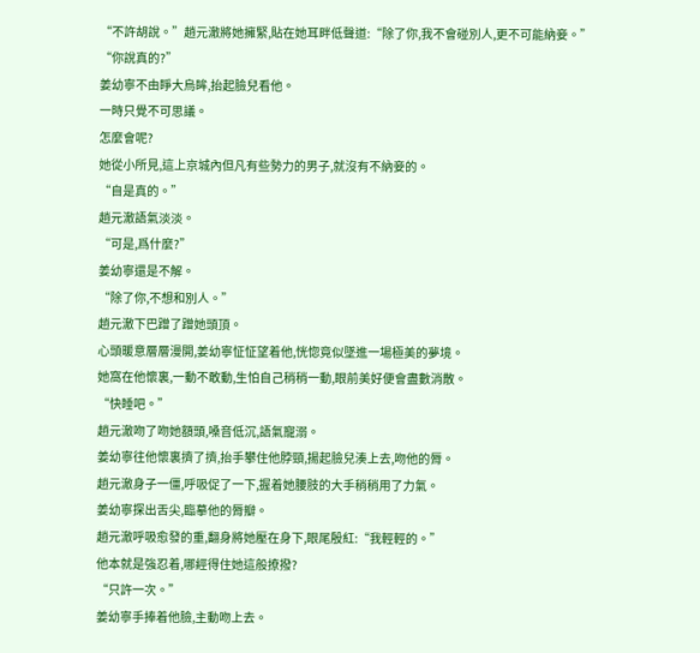“不許胡說。”趙元澈將她擁緊,貼在她耳畔低聲道:“除了你,我不會碰別人,更不可能納妾。”
“你說真的?”
姜幼寧不由睜大烏眸,抬起臉兒看他。
一時只覺不可思議。
怎麼會呢?
她從小所見,這上京城內但凡有些勢力的男子,就沒有不納妾的。
“自是真的。”
趙元澈語氣淡淡。
“可是,爲什麼?”
姜幼寧還是不解。
“除了你,不想和別人。”
趙元澈下巴蹭了蹭她頭頂。
心頭暖意層層漫開,姜幼寧怔怔望着他,恍惚竟似墜進一場極美的夢境。
她窩在他懷裏,一動不敢動,生怕自己稍稍一動,眼前美好便會盡數消散。
“快睡吧。”
趙元澈吻了吻她額頭,嗓音低沉,語氣寵溺。
姜幼寧往他懷裏擠了擠,抬手攀住他脖頸,揚起臉兒湊上去,吻他的脣。
趙元澈身子一僵,呼吸促了一下,握着她腰肢的大手稍稍用了力氣。
姜幼寧探出舌尖,臨摹他的脣瓣。
趙元澈呼吸愈發的重,翻身將她壓在身下,眼尾殷紅:“我輕輕的。”
他本就是強忍着,哪經得住她這般撩撥?
“只許一次。”
姜幼寧手捧着他臉,主動吻上去。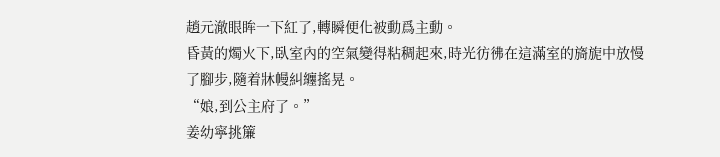趙元澈眼眸一下紅了,轉瞬便化被動爲主動。
昏黃的燭火下,臥室內的空氣變得粘稠起來,時光彷彿在這滿室的旖旎中放慢了腳步,隨着牀幔糾纏搖晃。
“娘,到公主府了。”
姜幼寧挑簾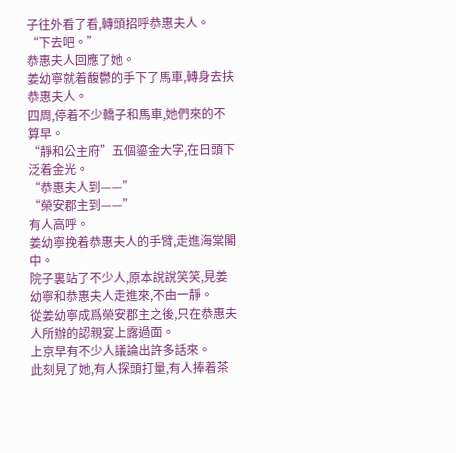子往外看了看,轉頭招呼恭惠夫人。
“下去吧。”
恭惠夫人回應了她。
姜幼寧就着馥鬱的手下了馬車,轉身去扶恭惠夫人。
四周,停着不少轎子和馬車,她們來的不算早。
“靜和公主府”五個鎏金大字,在日頭下泛着金光。
“恭惠夫人到——”
“榮安郡主到——”
有人高呼。
姜幼寧挽着恭惠夫人的手臂,走進海棠閣中。
院子裏站了不少人,原本說說笑笑,見姜幼寧和恭惠夫人走進來,不由一靜。
從姜幼寧成爲榮安郡主之後,只在恭惠夫人所辦的認親宴上露過面。
上京早有不少人議論出許多話來。
此刻見了她,有人探頭打量,有人捧着茶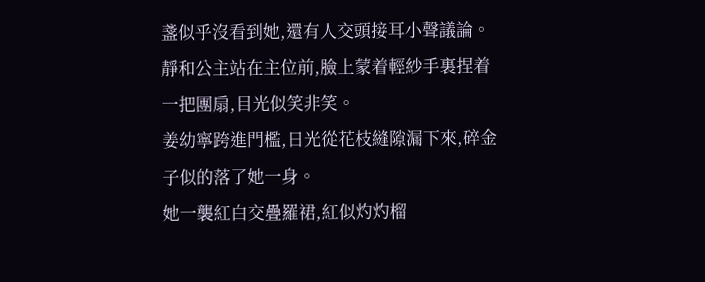盞似乎沒看到她,還有人交頭接耳小聲議論。
靜和公主站在主位前,臉上蒙着輕紗手裏捏着一把團扇,目光似笑非笑。
姜幼寧跨進門檻,日光從花枝縫隙漏下來,碎金子似的落了她一身。
她一襲紅白交疊羅裙,紅似灼灼榴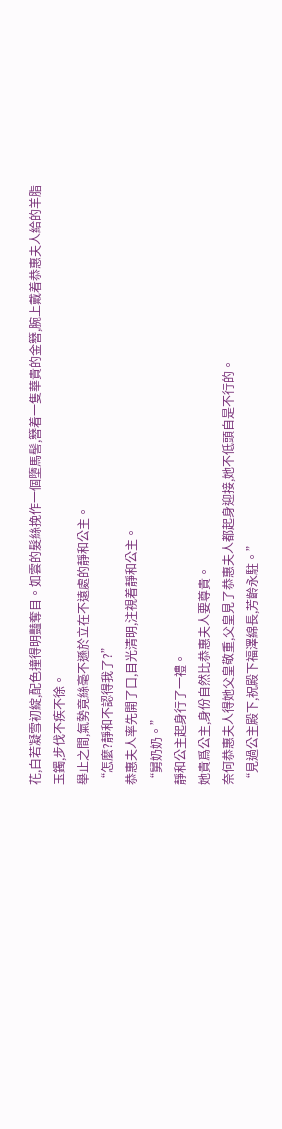花,白若凝雪初綻,配色撞得明豔奪目。如雲的髮絲挽作一個墮馬髻,簪着一隻華貴的金簪,腕上戴着恭惠夫人給的羊脂玉鐲,步伐不疾不徐。
舉止之間,氣勢竟絲毫不遜於立在不遠處的靜和公主。
“怎麼?靜和不認得我了?”
恭惠夫人率先開了口,目光清明,注視着靜和公主。
“舅奶奶。”
靜和公主起身行了一禮。
她貴爲公主,身份自然比恭惠夫人要尊貴。
奈何恭惠夫人得她父皇敬重,父皇見了恭惠夫人都起身迎接,她不低頭自是不行的。
“見過公主殿下,祝殿下福澤綿長,芳齡永駐。”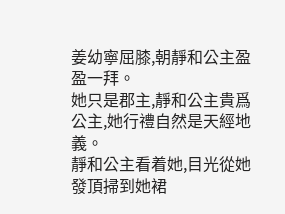姜幼寧屈膝,朝靜和公主盈盈一拜。
她只是郡主,靜和公主貴爲公主,她行禮自然是天經地義。
靜和公主看着她,目光從她發頂掃到她裙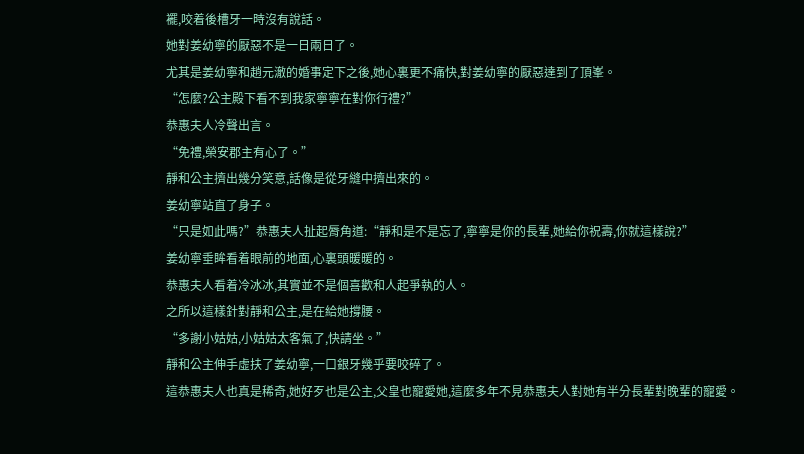襬,咬着後槽牙一時沒有說話。
她對姜幼寧的厭惡不是一日兩日了。
尤其是姜幼寧和趙元澈的婚事定下之後,她心裏更不痛快,對姜幼寧的厭惡達到了頂峯。
“怎麼?公主殿下看不到我家寧寧在對你行禮?”
恭惠夫人冷聲出言。
“免禮,榮安郡主有心了。”
靜和公主擠出幾分笑意,話像是從牙縫中擠出來的。
姜幼寧站直了身子。
“只是如此嗎?”恭惠夫人扯起脣角道:“靜和是不是忘了,寧寧是你的長輩,她給你祝壽,你就這樣說?”
姜幼寧垂眸看着眼前的地面,心裏頭暖暖的。
恭惠夫人看着冷冰冰,其實並不是個喜歡和人起爭執的人。
之所以這樣針對靜和公主,是在給她撐腰。
“多謝小姑姑,小姑姑太客氣了,快請坐。”
靜和公主伸手虛扶了姜幼寧,一口銀牙幾乎要咬碎了。
這恭惠夫人也真是稀奇,她好歹也是公主,父皇也寵愛她,這麼多年不見恭惠夫人對她有半分長輩對晚輩的寵愛。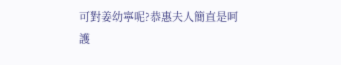可對姜幼寧呢?恭惠夫人簡直是呵護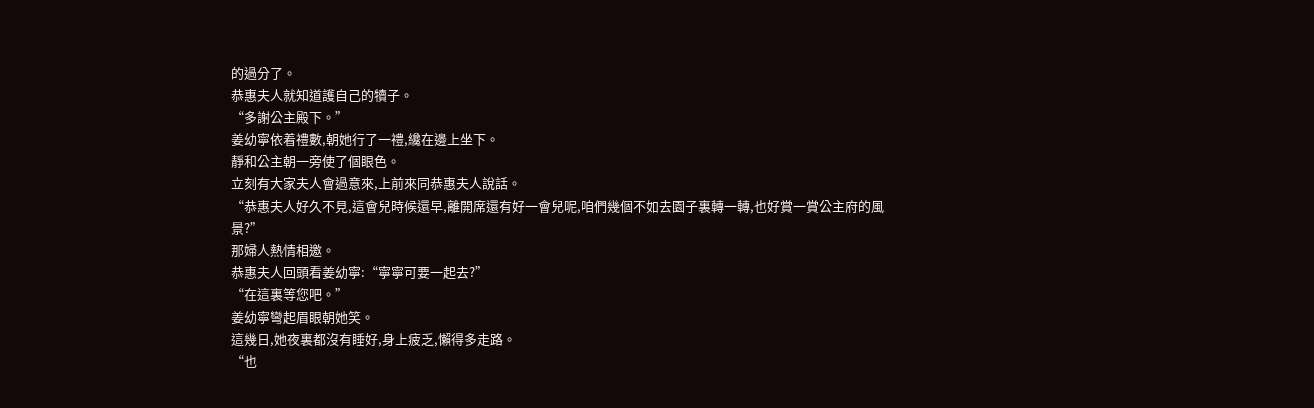的過分了。
恭惠夫人就知道護自己的犢子。
“多謝公主殿下。”
姜幼寧依着禮數,朝她行了一禮,纔在邊上坐下。
靜和公主朝一旁使了個眼色。
立刻有大家夫人會過意來,上前來同恭惠夫人說話。
“恭惠夫人好久不見,這會兒時候還早,離開席還有好一會兒呢,咱們幾個不如去園子裏轉一轉,也好賞一賞公主府的風景?”
那婦人熱情相邀。
恭惠夫人回頭看姜幼寧:“寧寧可要一起去?”
“在這裏等您吧。”
姜幼寧彎起眉眼朝她笑。
這幾日,她夜裏都沒有睡好,身上疲乏,懶得多走路。
“也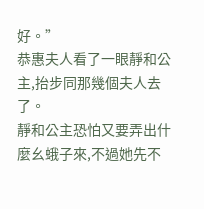好。”
恭惠夫人看了一眼靜和公主,抬步同那幾個夫人去了。
靜和公主恐怕又要弄出什麼幺蛾子來,不過她先不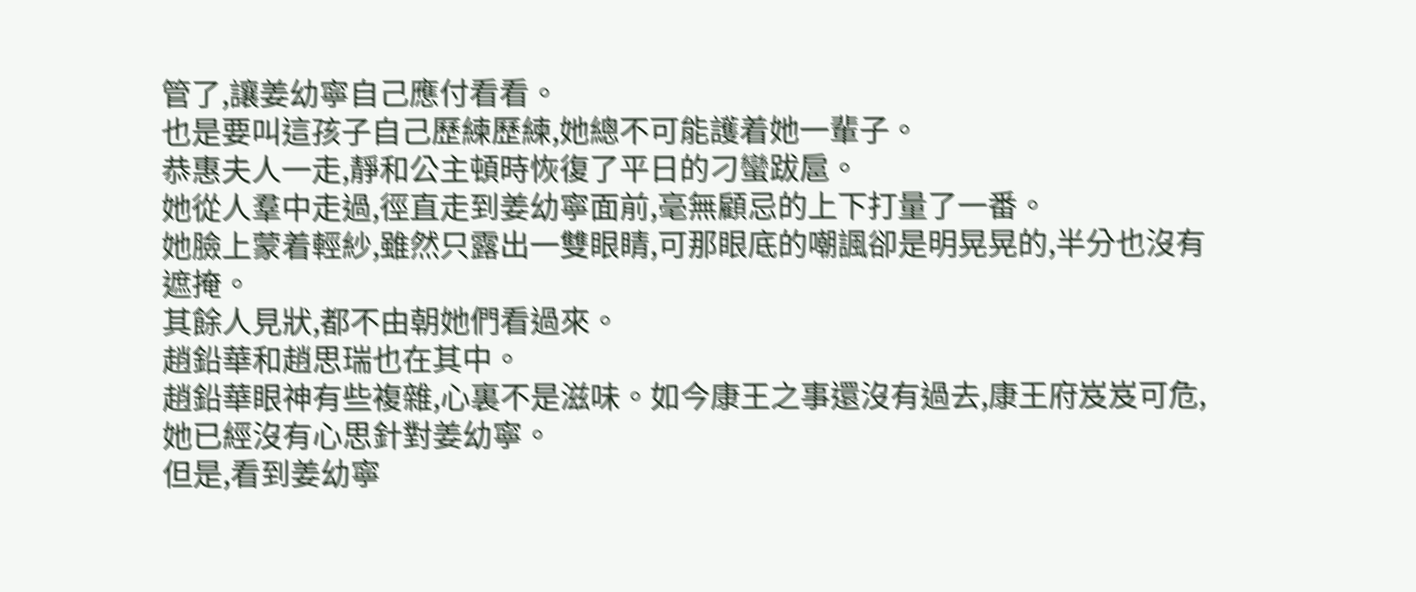管了,讓姜幼寧自己應付看看。
也是要叫這孩子自己歷練歷練,她總不可能護着她一輩子。
恭惠夫人一走,靜和公主頓時恢復了平日的刁蠻跋扈。
她從人羣中走過,徑直走到姜幼寧面前,毫無顧忌的上下打量了一番。
她臉上蒙着輕紗,雖然只露出一雙眼睛,可那眼底的嘲諷卻是明晃晃的,半分也沒有遮掩。
其餘人見狀,都不由朝她們看過來。
趙鉛華和趙思瑞也在其中。
趙鉛華眼神有些複雜,心裏不是滋味。如今康王之事還沒有過去,康王府岌岌可危,她已經沒有心思針對姜幼寧。
但是,看到姜幼寧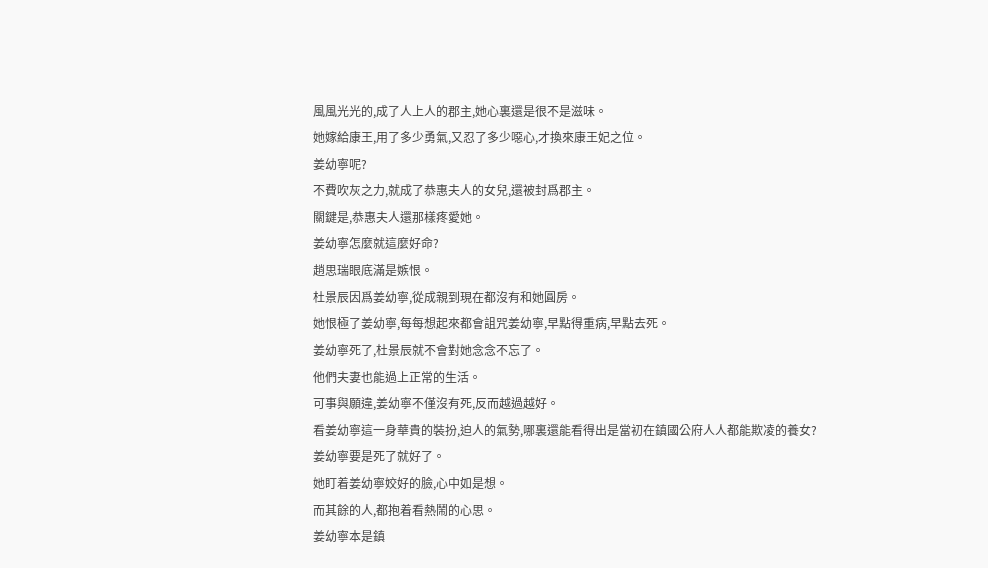風風光光的,成了人上人的郡主,她心裏還是很不是滋味。
她嫁給康王,用了多少勇氣,又忍了多少噁心,才換來康王妃之位。
姜幼寧呢?
不費吹灰之力,就成了恭惠夫人的女兒,還被封爲郡主。
關鍵是,恭惠夫人還那樣疼愛她。
姜幼寧怎麼就這麼好命?
趙思瑞眼底滿是嫉恨。
杜景辰因爲姜幼寧,從成親到現在都沒有和她圓房。
她恨極了姜幼寧,每每想起來都會詛咒姜幼寧,早點得重病,早點去死。
姜幼寧死了,杜景辰就不會對她念念不忘了。
他們夫妻也能過上正常的生活。
可事與願違,姜幼寧不僅沒有死,反而越過越好。
看姜幼寧這一身華貴的裝扮,迫人的氣勢,哪裏還能看得出是當初在鎮國公府人人都能欺凌的養女?
姜幼寧要是死了就好了。
她盯着姜幼寧姣好的臉,心中如是想。
而其餘的人,都抱着看熱鬧的心思。
姜幼寧本是鎮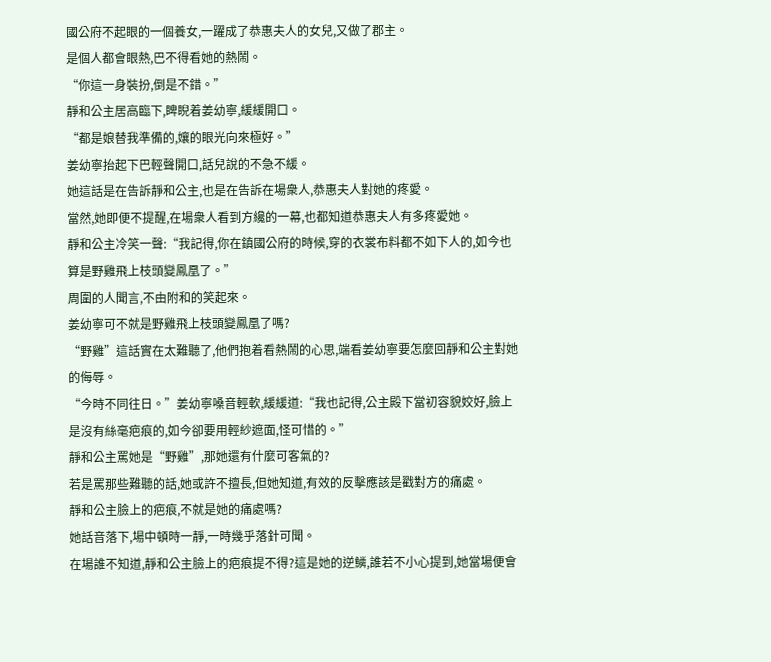國公府不起眼的一個養女,一躍成了恭惠夫人的女兒,又做了郡主。
是個人都會眼熱,巴不得看她的熱鬧。
“你這一身裝扮,倒是不錯。”
靜和公主居高臨下,睥睨着姜幼寧,緩緩開口。
“都是娘替我準備的,孃的眼光向來極好。”
姜幼寧抬起下巴輕聲開口,話兒說的不急不緩。
她這話是在告訴靜和公主,也是在告訴在場衆人,恭惠夫人對她的疼愛。
當然,她即便不提醒,在場衆人看到方纔的一幕,也都知道恭惠夫人有多疼愛她。
靜和公主冷笑一聲:“我記得,你在鎮國公府的時候,穿的衣裳布料都不如下人的,如今也算是野雞飛上枝頭變鳳凰了。”
周圍的人聞言,不由附和的笑起來。
姜幼寧可不就是野雞飛上枝頭變鳳凰了嗎?
“野雞”這話實在太難聽了,他們抱着看熱鬧的心思,端看姜幼寧要怎麼回靜和公主對她的侮辱。
“今時不同往日。”姜幼寧嗓音輕軟,緩緩道:“我也記得,公主殿下當初容貌姣好,臉上是沒有絲毫疤痕的,如今卻要用輕紗遮面,怪可惜的。”
靜和公主罵她是“野雞”,那她還有什麼可客氣的?
若是罵那些難聽的話,她或許不擅長,但她知道,有效的反擊應該是戳對方的痛處。
靜和公主臉上的疤痕,不就是她的痛處嗎?
她話音落下,場中頓時一靜,一時幾乎落針可聞。
在場誰不知道,靜和公主臉上的疤痕提不得?這是她的逆鱗,誰若不小心提到,她當場便會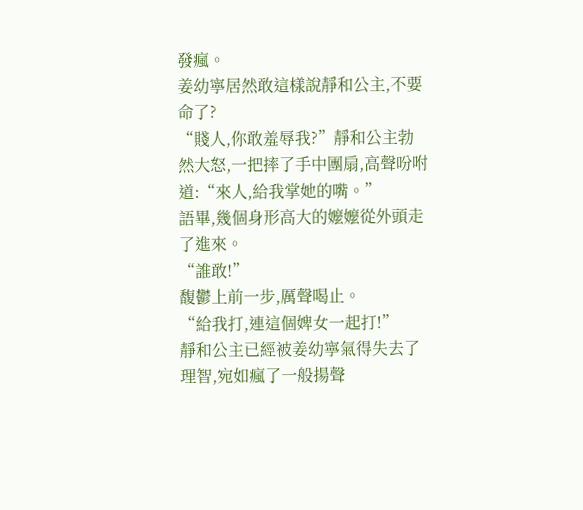發瘋。
姜幼寧居然敢這樣說靜和公主,不要命了?
“賤人,你敢羞辱我?”靜和公主勃然大怒,一把摔了手中團扇,高聲吩咐道:“來人,給我掌她的嘴。”
語畢,幾個身形高大的嬤嬤從外頭走了進來。
“誰敢!”
馥鬱上前一步,厲聲喝止。
“給我打,連這個婢女一起打!”
靜和公主已經被姜幼寧氣得失去了理智,宛如瘋了一般揚聲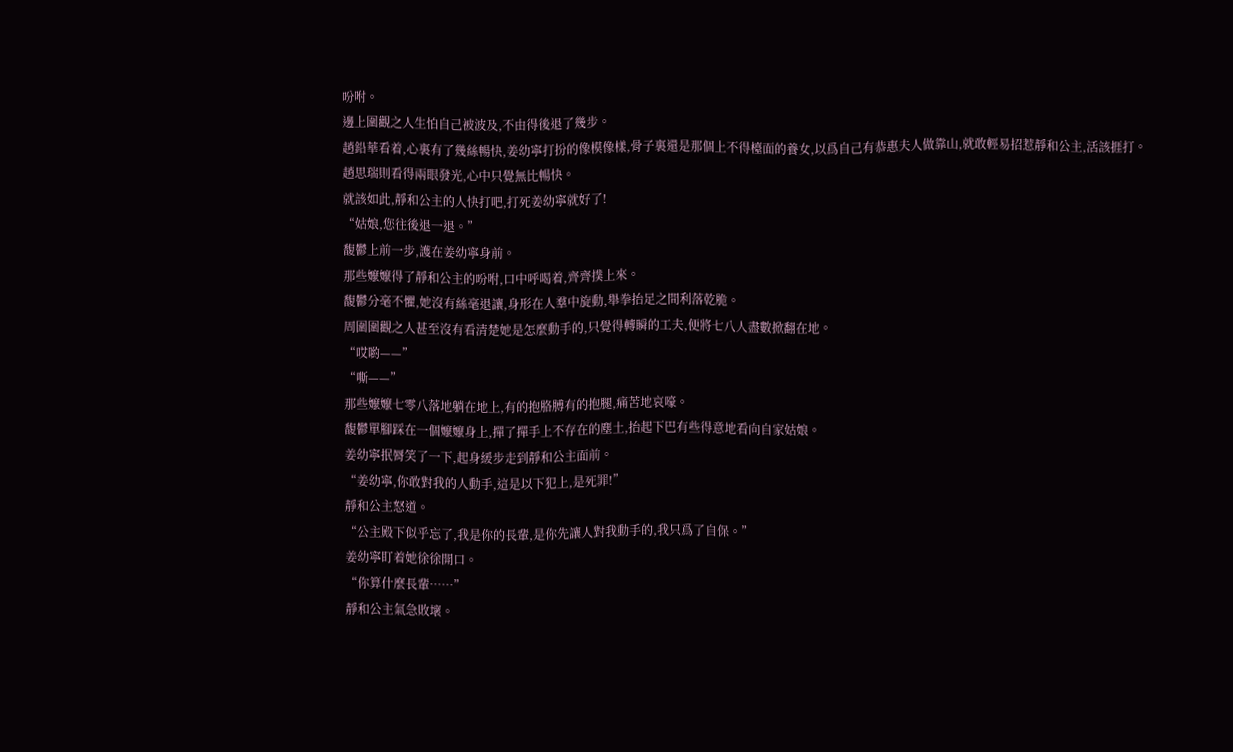吩咐。
邊上圍觀之人生怕自己被波及,不由得後退了幾步。
趙鉛華看着,心裏有了幾絲暢快,姜幼寧打扮的像模像樣,骨子裏還是那個上不得檯面的養女,以爲自己有恭惠夫人做靠山,就敢輕易招惹靜和公主,活該捱打。
趙思瑞則看得兩眼發光,心中只覺無比暢快。
就該如此,靜和公主的人快打吧,打死姜幼寧就好了!
“姑娘,您往後退一退。”
馥鬱上前一步,護在姜幼寧身前。
那些嬤嬤得了靜和公主的吩咐,口中呼喝着,齊齊撲上來。
馥鬱分毫不懼,她沒有絲毫退讓,身形在人羣中旋動,舉拳抬足之間利落乾脆。
周圍圍觀之人甚至沒有看清楚她是怎麼動手的,只覺得轉瞬的工夫,便將七八人盡數掀翻在地。
“哎喲——”
“嘶——”
那些嬤嬤七零八落地躺在地上,有的抱胳膊有的抱腿,痛苦地哀嚎。
馥鬱單腳踩在一個嬤嬤身上,撣了撣手上不存在的塵土,抬起下巴有些得意地看向自家姑娘。
姜幼寧抿脣笑了一下,起身緩步走到靜和公主面前。
“姜幼寧,你敢對我的人動手,這是以下犯上,是死罪!”
靜和公主怒道。
“公主殿下似乎忘了,我是你的長輩,是你先讓人對我動手的,我只爲了自保。”
姜幼寧盯着她徐徐開口。
“你算什麼長輩……”
靜和公主氣急敗壞。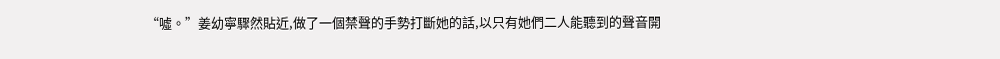“噓。”姜幼寧驟然貼近,做了一個禁聲的手勢打斷她的話,以只有她們二人能聽到的聲音開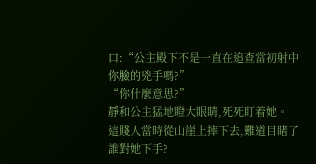口:“公主殿下不是一直在追查當初射中你臉的兇手嗎?”
“你什麼意思?”
靜和公主猛地瞪大眼睛,死死盯着她。
這賤人當時從山崖上摔下去,難道目睹了誰對她下手?